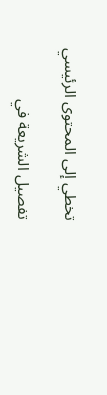تخطي إلى المحتوى الرئيسي

تفصيل الشريعة في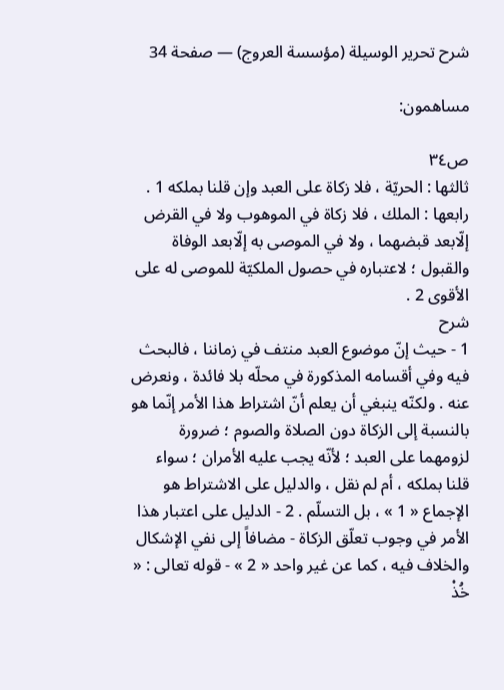شرح تحرير الوسيلة (مؤسسة العروج) — صفحة 34

مساهمون:

ص٣٤
ثالثها : الحريّة ، فلا زكاة على العبد وإن قلنا بملكه 1 . رابعها : الملك ، فلا زكاة في الموهوب ولا في القرض إلّابعد قبضهما ، ولا في الموصى به إلّابعد الوفاة والقبول ؛ لاعتباره في حصول الملكيّة للموصى له على الأقوى 2 .
شرح
1 - حيث إنّ موضوع العبد منتف في زماننا ، فالبحث فيه وفي أقسامه المذكورة في محلّه بلا فائدة ، ونعرض عنه . ولكنّه ينبغي أن يعلم أنّ اشتراط هذا الأمر إنّما هو بالنسبة إلى الزكاة دون الصلاة والصوم ؛ ضرورة لزومهما على العبد ؛ لأنّه يجب عليه الأمران ؛ سواء قلنا بملكه ، أم لم نقل ، والدليل على الاشتراط هو الإجماع « 1 » ، بل التسلّم . 2 - الدليل على اعتبار هذا الأمر في وجوب تعلّق الزكاة - مضافاً إلى نفي الإشكال والخلاف فيه ، كما عن غير واحد « 2 » - قوله تعالى : « خُذْ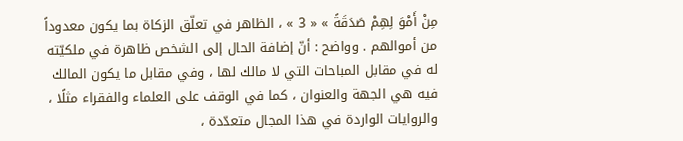مِنْ أَمْوَ لِهِمْ صَدَقَةً » « 3 » ، الظاهر في تعلّق الزكاة بما يكون معدوداً من أموالهم . وواضح : أنّ إضافة الحال إلى الشخص ظاهرة في ملكيّته له في مقابل المباحات التي لا مالك لها ، وفي مقابل ما يكون المالك فيه هي الجهة والعنوان ، كما في الوقف على العلماء والفقراء مثلًا ، والروايات الواردة في هذا المجال متعدّدة ،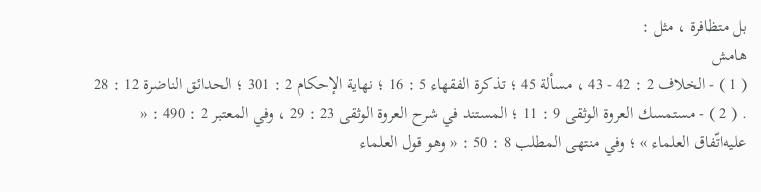بل متظافرة ، مثل :
هامش
( 1 ) - الخلاف 2 : 42 - 43 ، مسألة 45 ؛ تذكرة الفقهاء 5 : 16 ؛ نهاية الإحكام 2 : 301 ؛ الحدائق الناضرة 12 : 28 . ( 2 ) - مستمسك العروة الوثقى 9 : 11 ؛ المستند في شرح العروة الوثقى 23 : 29 ، وفي المعتبر 2 : 490 : « عليه‌اتّفاق العلماء » ؛ وفي منتهى المطلب 8 : 50 : « وهو قول العلماء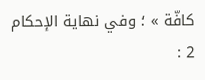كافّة » ؛ وفي نهاية الإحكام 2 :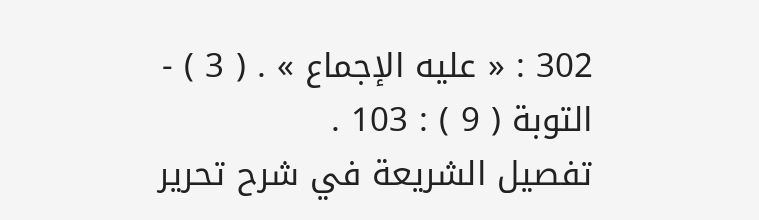302 : « عليه الإجماع » . ( 3 ) - التوبة ( 9 ) : 103 .
تفصيل الشريعة في شرح تحرير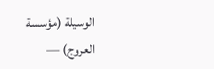الوسيلة (مؤسسة العروج) —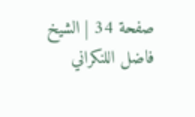صفحة 34 | الشيخ فاضل اللنكراني